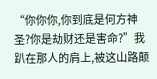“你你你,你到底是何方神圣?你是劫财还是害命?”我趴在那人的肩上,被这山路颠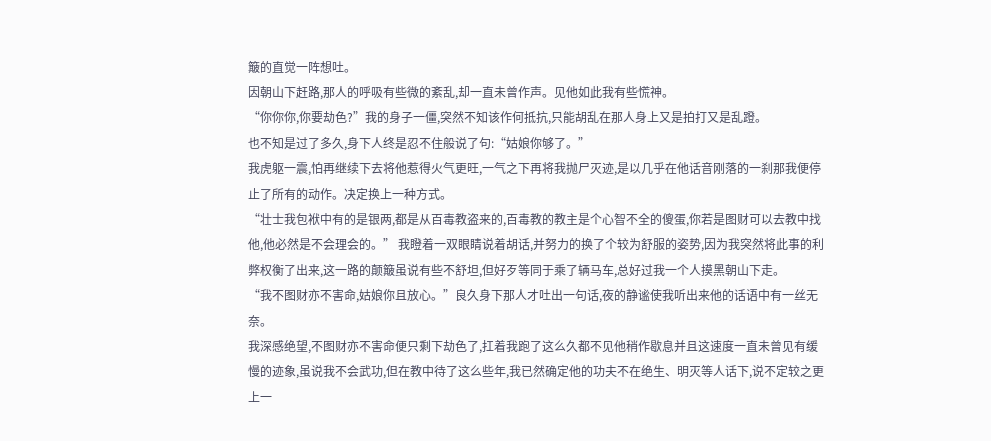簸的直觉一阵想吐。
因朝山下赶路,那人的呼吸有些微的紊乱,却一直未曾作声。见他如此我有些慌神。
“你你你,你要劫色?”我的身子一僵,突然不知该作何抵抗,只能胡乱在那人身上又是拍打又是乱蹬。
也不知是过了多久,身下人终是忍不住般说了句:“姑娘你够了。”
我虎躯一震,怕再继续下去将他惹得火气更旺,一气之下再将我抛尸灭迹,是以几乎在他话音刚落的一刹那我便停止了所有的动作。决定换上一种方式。
“壮士我包袱中有的是银两,都是从百毒教盗来的,百毒教的教主是个心智不全的傻蛋,你若是图财可以去教中找他,他必然是不会理会的。” 我瞪着一双眼睛说着胡话,并努力的换了个较为舒服的姿势,因为我突然将此事的利弊权衡了出来,这一路的颠簸虽说有些不舒坦,但好歹等同于乘了辆马车,总好过我一个人摸黑朝山下走。
“我不图财亦不害命,姑娘你且放心。”良久身下那人才吐出一句话,夜的静谧使我听出来他的话语中有一丝无奈。
我深感绝望,不图财亦不害命便只剩下劫色了,扛着我跑了这么久都不见他稍作歇息并且这速度一直未曾见有缓慢的迹象,虽说我不会武功,但在教中待了这么些年,我已然确定他的功夫不在绝生、明灭等人话下,说不定较之更上一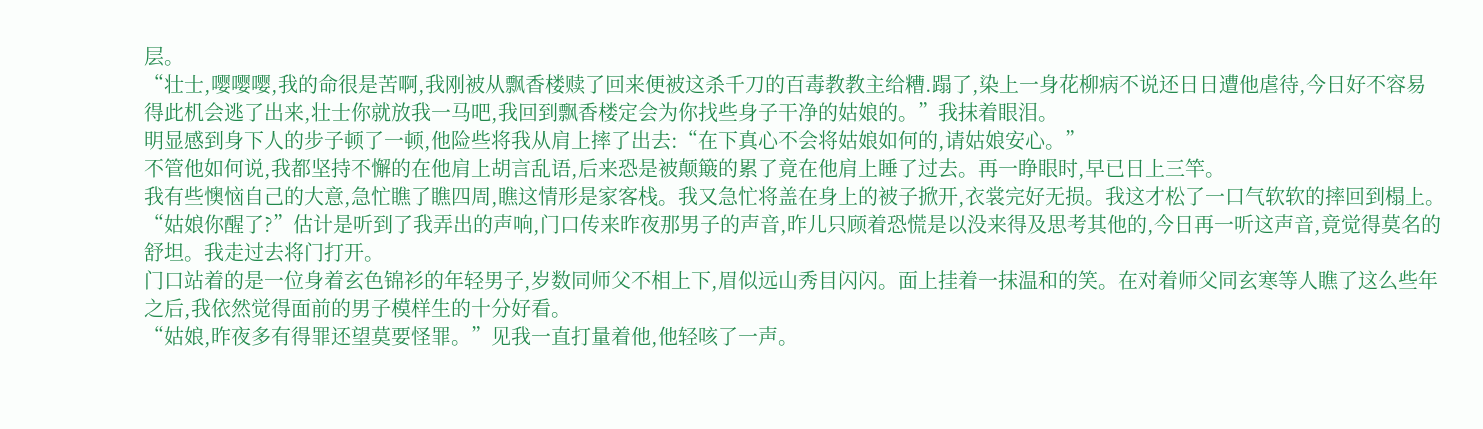层。
“壮士,嘤嘤嘤,我的命很是苦啊,我刚被从飘香楼赎了回来便被这杀千刀的百毒教教主给糟.蹋了,染上一身花柳病不说还日日遭他虐待,今日好不容易得此机会逃了出来,壮士你就放我一马吧,我回到飘香楼定会为你找些身子干净的姑娘的。”我抹着眼泪。
明显感到身下人的步子顿了一顿,他险些将我从肩上摔了出去:“在下真心不会将姑娘如何的,请姑娘安心。”
不管他如何说,我都坚持不懈的在他肩上胡言乱语,后来恐是被颠簸的累了竟在他肩上睡了过去。再一睁眼时,早已日上三竿。
我有些懊恼自己的大意,急忙瞧了瞧四周,瞧这情形是家客栈。我又急忙将盖在身上的被子掀开,衣裳完好无损。我这才松了一口气软软的摔回到榻上。
“姑娘你醒了?”估计是听到了我弄出的声响,门口传来昨夜那男子的声音,昨儿只顾着恐慌是以没来得及思考其他的,今日再一听这声音,竟觉得莫名的舒坦。我走过去将门打开。
门口站着的是一位身着玄色锦衫的年轻男子,岁数同师父不相上下,眉似远山秀目闪闪。面上挂着一抹温和的笑。在对着师父同玄寒等人瞧了这么些年之后,我依然觉得面前的男子模样生的十分好看。
“姑娘,昨夜多有得罪还望莫要怪罪。”见我一直打量着他,他轻咳了一声。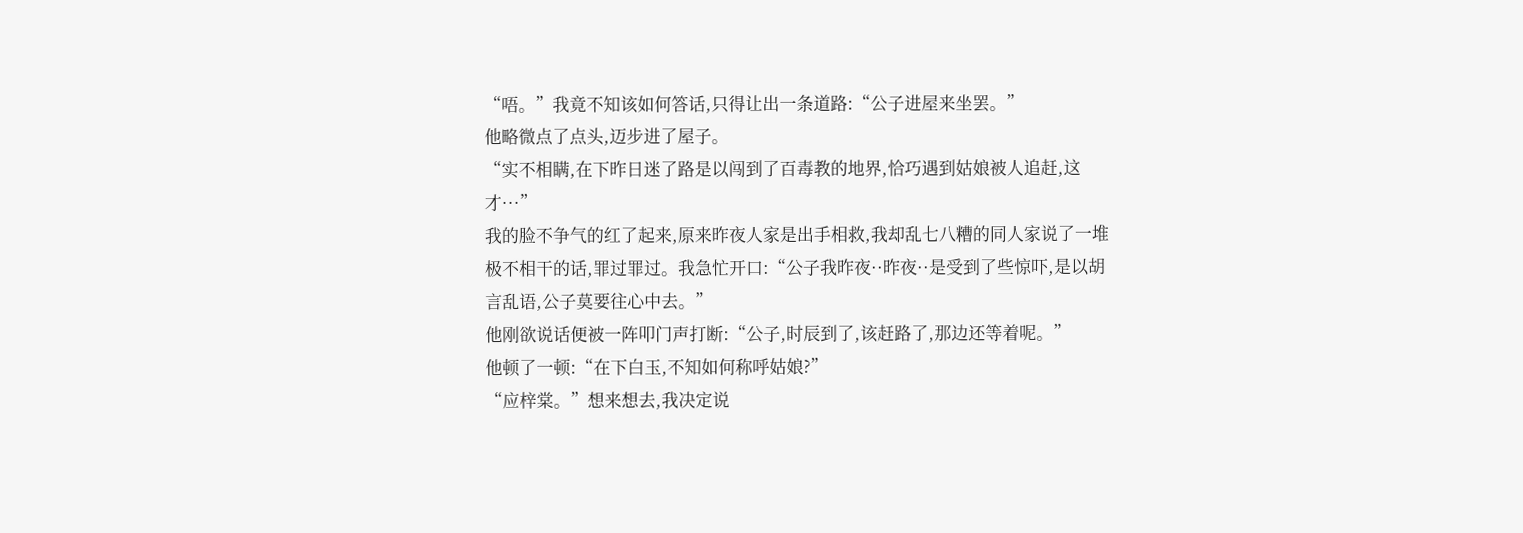“唔。”我竟不知该如何答话,只得让出一条道路:“公子进屋来坐罢。”
他略微点了点头,迈步进了屋子。
“实不相瞒,在下昨日迷了路是以闯到了百毒教的地界,恰巧遇到姑娘被人追赶,这才···”
我的脸不争气的红了起来,原来昨夜人家是出手相救,我却乱七八糟的同人家说了一堆极不相干的话,罪过罪过。我急忙开口:“公子我昨夜··昨夜··是受到了些惊吓,是以胡言乱语,公子莫要往心中去。”
他刚欲说话便被一阵叩门声打断:“公子,时辰到了,该赶路了,那边还等着呢。”
他顿了一顿:“在下白玉,不知如何称呼姑娘?”
“应梓棠。”想来想去,我决定说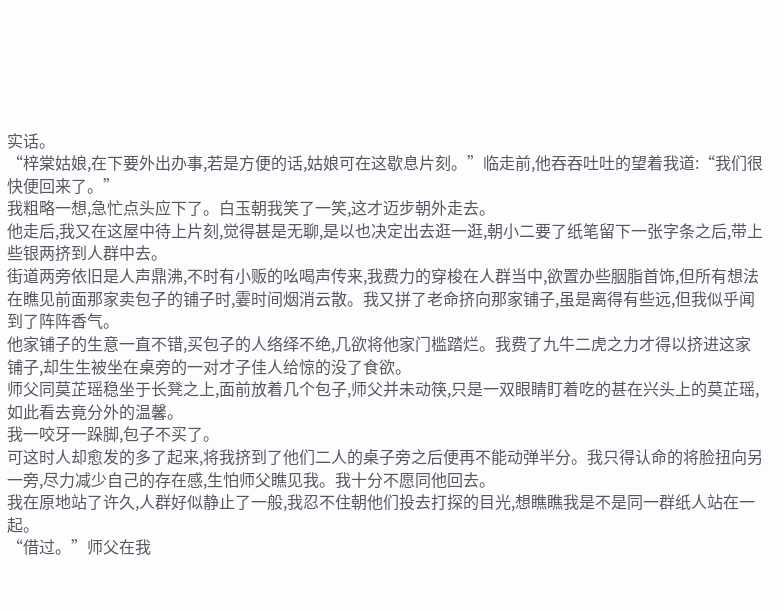实话。
“梓棠姑娘,在下要外出办事,若是方便的话,姑娘可在这歇息片刻。”临走前,他吞吞吐吐的望着我道:“我们很快便回来了。”
我粗略一想,急忙点头应下了。白玉朝我笑了一笑,这才迈步朝外走去。
他走后,我又在这屋中待上片刻,觉得甚是无聊,是以也决定出去逛一逛,朝小二要了纸笔留下一张字条之后,带上些银两挤到人群中去。
街道两旁依旧是人声鼎沸,不时有小贩的吆喝声传来,我费力的穿梭在人群当中,欲置办些胭脂首饰,但所有想法在瞧见前面那家卖包子的铺子时,霎时间烟消云散。我又拼了老命挤向那家铺子,虽是离得有些远,但我似乎闻到了阵阵香气。
他家铺子的生意一直不错,买包子的人络绎不绝,几欲将他家门槛踏烂。我费了九牛二虎之力才得以挤进这家铺子,却生生被坐在桌旁的一对才子佳人给惊的没了食欲。
师父同莫芷瑶稳坐于长凳之上,面前放着几个包子,师父并未动筷,只是一双眼睛盯着吃的甚在兴头上的莫芷瑶,如此看去竟分外的温馨。
我一咬牙一跺脚,包子不买了。
可这时人却愈发的多了起来,将我挤到了他们二人的桌子旁之后便再不能动弹半分。我只得认命的将脸扭向另一旁,尽力减少自己的存在感,生怕师父瞧见我。我十分不愿同他回去。
我在原地站了许久,人群好似静止了一般,我忍不住朝他们投去打探的目光,想瞧瞧我是不是同一群纸人站在一起。
“借过。”师父在我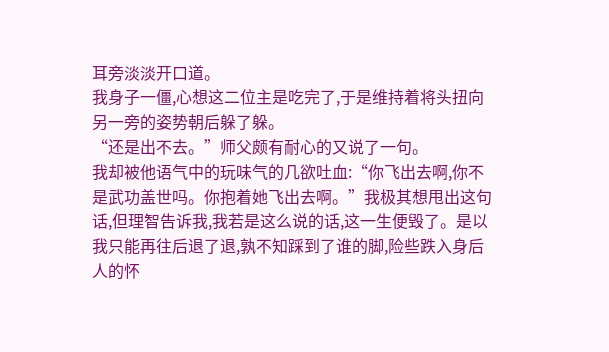耳旁淡淡开口道。
我身子一僵,心想这二位主是吃完了,于是维持着将头扭向另一旁的姿势朝后躲了躲。
“还是出不去。”师父颇有耐心的又说了一句。
我却被他语气中的玩味气的几欲吐血:“你飞出去啊,你不是武功盖世吗。你抱着她飞出去啊。”我极其想甩出这句话,但理智告诉我,我若是这么说的话,这一生便毁了。是以我只能再往后退了退,孰不知踩到了谁的脚,险些跌入身后人的怀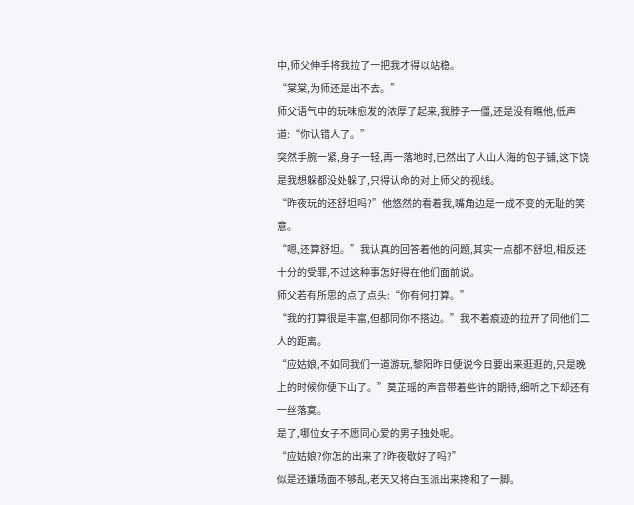中,师父伸手将我拉了一把我才得以站稳。
“棠棠,为师还是出不去。”
师父语气中的玩味愈发的浓厚了起来,我脖子一僵,还是没有瞧他,低声道:“你认错人了。”
突然手腕一紧,身子一轻,再一落地时,已然出了人山人海的包子铺,这下饶是我想躲都没处躲了,只得认命的对上师父的视线。
“昨夜玩的还舒坦吗?”他悠然的看着我,嘴角边是一成不变的无耻的笑意。
“嗯,还算舒坦。”我认真的回答着他的问题,其实一点都不舒坦,相反还十分的受罪,不过这种事怎好得在他们面前说。
师父若有所思的点了点头:“你有何打算。”
“我的打算很是丰富,但都同你不搭边。”我不着痕迹的拉开了同他们二人的距离。
“应姑娘,不如同我们一道游玩,黎阳昨日便说今日要出来逛逛的,只是晚上的时候你便下山了。”莫芷瑶的声音带着些许的期待,细听之下却还有一丝落寞。
是了,哪位女子不愿同心爱的男子独处呢。
“应姑娘?你怎的出来了?昨夜歇好了吗?”
似是还嫌场面不够乱,老天又将白玉派出来搀和了一脚。